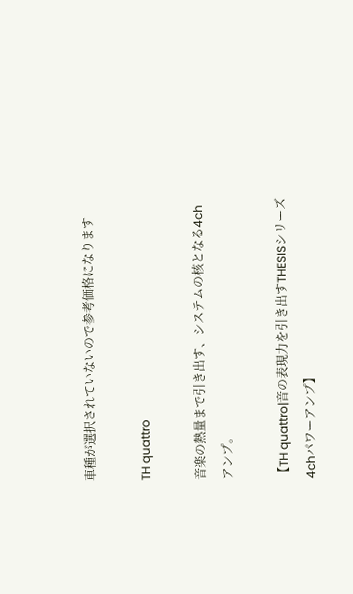車種が選択されていないので参考価格になります

TH quattro

音楽の熱量まで引き出す、システムの核となる4chアンプ。

【TH quattro|音の表現力を引き出すTHESISシリーズ4chパワーアンプ】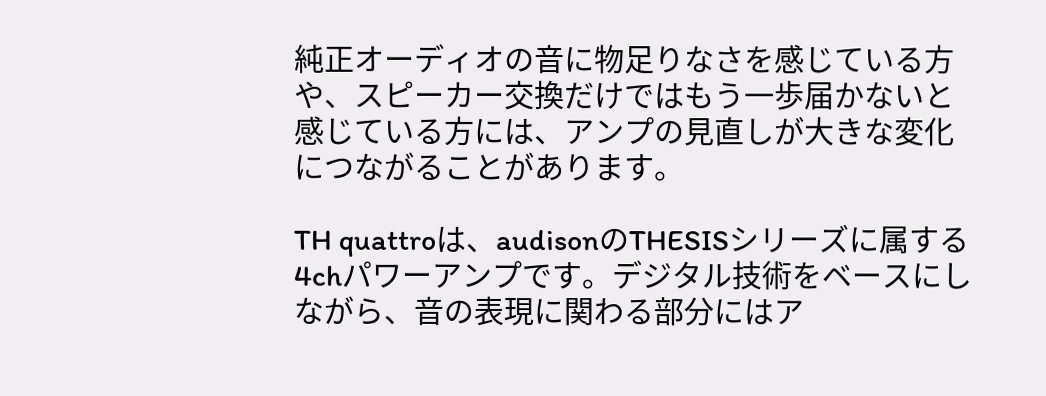純正オーディオの音に物足りなさを感じている方や、スピーカー交換だけではもう一歩届かないと感じている方には、アンプの見直しが大きな変化につながることがあります。

TH quattroは、audisonのTHESISシリーズに属する4chパワーアンプです。デジタル技術をベースにしながら、音の表現に関わる部分にはア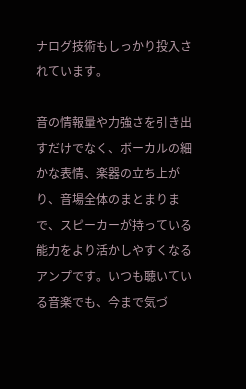ナログ技術もしっかり投入されています。

音の情報量や力強さを引き出すだけでなく、ボーカルの細かな表情、楽器の立ち上がり、音場全体のまとまりまで、スピーカーが持っている能力をより活かしやすくなるアンプです。いつも聴いている音楽でも、今まで気づ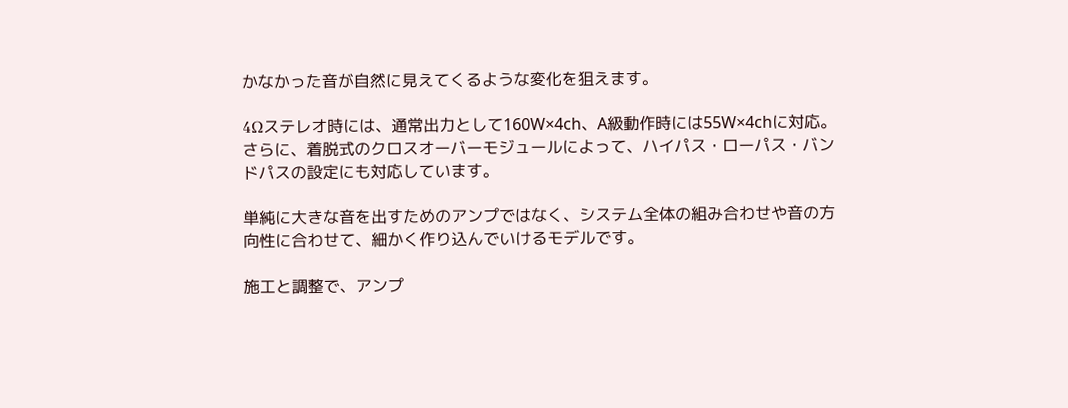かなかった音が自然に見えてくるような変化を狙えます。

4Ωステレオ時には、通常出力として160W×4ch、A級動作時には55W×4chに対応。さらに、着脱式のクロスオーバーモジュールによって、ハイパス・ローパス・バンドパスの設定にも対応しています。

単純に大きな音を出すためのアンプではなく、システム全体の組み合わせや音の方向性に合わせて、細かく作り込んでいけるモデルです。

施工と調整で、アンプ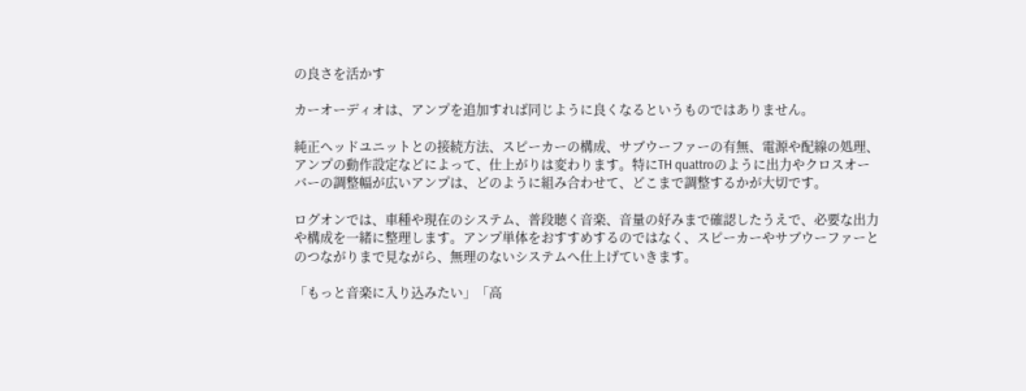の良さを活かす

カーオーディオは、アンプを追加すれば同じように良くなるというものではありません。

純正ヘッドユニットとの接続方法、スピーカーの構成、サブウーファーの有無、電源や配線の処理、アンプの動作設定などによって、仕上がりは変わります。特にTH quattroのように出力やクロスオーバーの調整幅が広いアンプは、どのように組み合わせて、どこまで調整するかが大切です。

ログオンでは、車種や現在のシステム、普段聴く音楽、音量の好みまで確認したうえで、必要な出力や構成を一緒に整理します。アンプ単体をおすすめするのではなく、スピーカーやサブウーファーとのつながりまで見ながら、無理のないシステムへ仕上げていきます。

「もっと音楽に入り込みたい」「高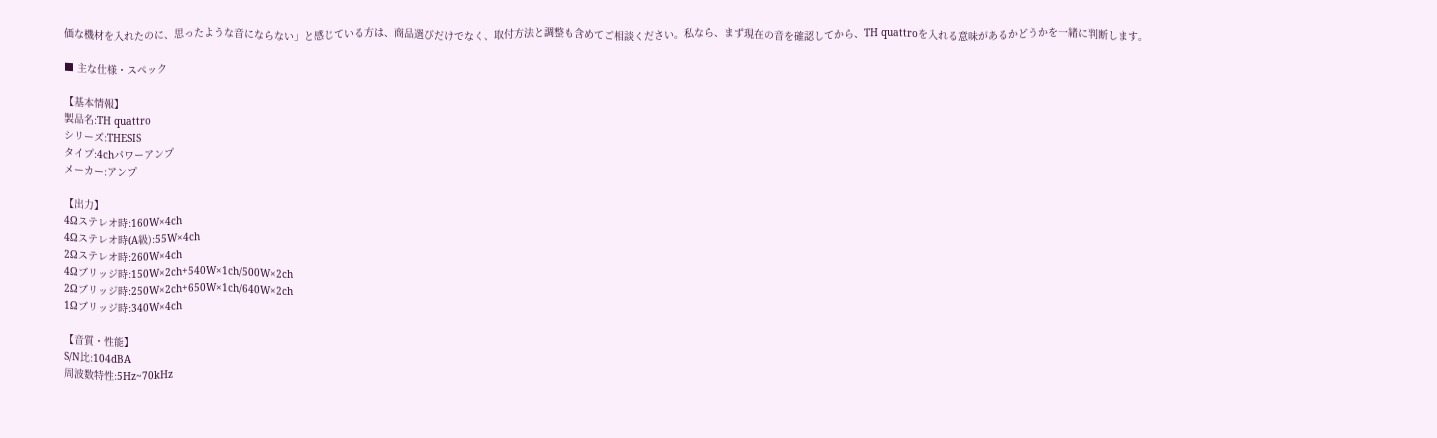価な機材を入れたのに、思ったような音にならない」と感じている方は、商品選びだけでなく、取付方法と調整も含めてご相談ください。私なら、まず現在の音を確認してから、TH quattroを入れる意味があるかどうかを一緒に判断します。

■ 主な仕様・スペック

【基本情報】
製品名:TH quattro
シリーズ:THESIS
タイプ:4chパワーアンプ
メーカー:アンプ

【出力】
4Ωステレオ時:160W×4ch
4Ωステレオ時(A級):55W×4ch
2Ωステレオ時:260W×4ch
4Ωブリッジ時:150W×2ch+540W×1ch/500W×2ch
2Ωブリッジ時:250W×2ch+650W×1ch/640W×2ch
1Ωブリッジ時:340W×4ch

【音質・性能】
S/N比:104dBA
周波数特性:5Hz~70kHz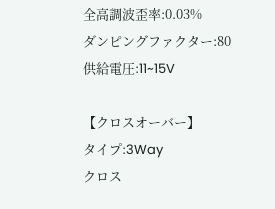全高調波歪率:0.03%
ダンピングファクター:80
供給電圧:11~15V

【クロスオーバー】
タイプ:3Way
クロス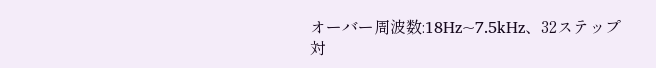オーバー周波数:18Hz~7.5kHz、32ステップ
対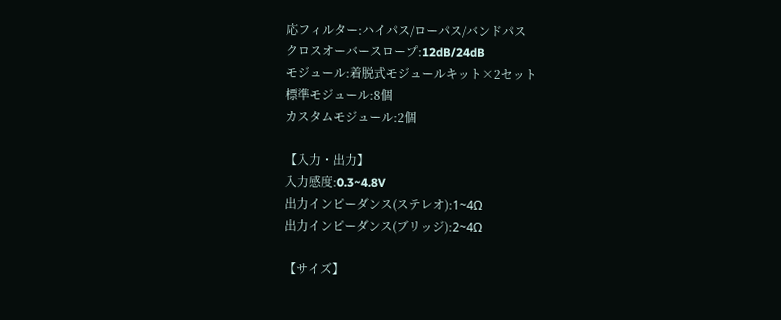応フィルター:ハイパス/ローパス/バンドパス
クロスオーバースロープ:12dB/24dB
モジュール:着脱式モジュールキット×2セット
標準モジュール:8個
カスタムモジュール:2個

【入力・出力】
入力感度:0.3~4.8V
出力インピーダンス(ステレオ):1~4Ω
出力インピーダンス(ブリッジ):2~4Ω

【サイズ】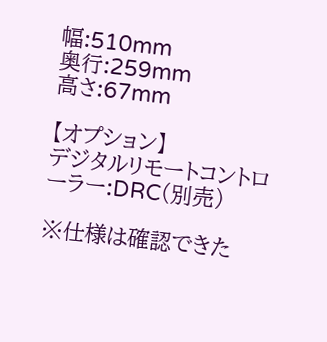幅:510mm
奥行:259mm
高さ:67mm

【オプション】
デジタルリモートコントローラー:DRC(別売)

※仕様は確認できた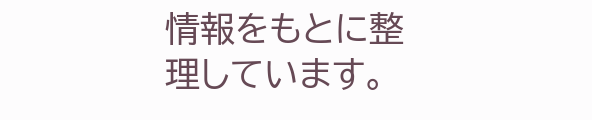情報をもとに整理しています。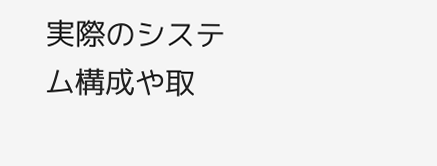実際のシステム構成や取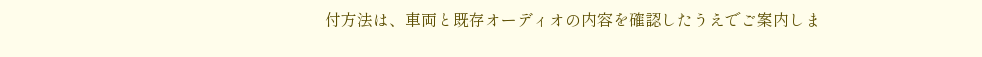付方法は、車両と既存オーディオの内容を確認したうえでご案内しま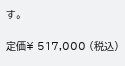す。

定価¥ 517,000 (税込)